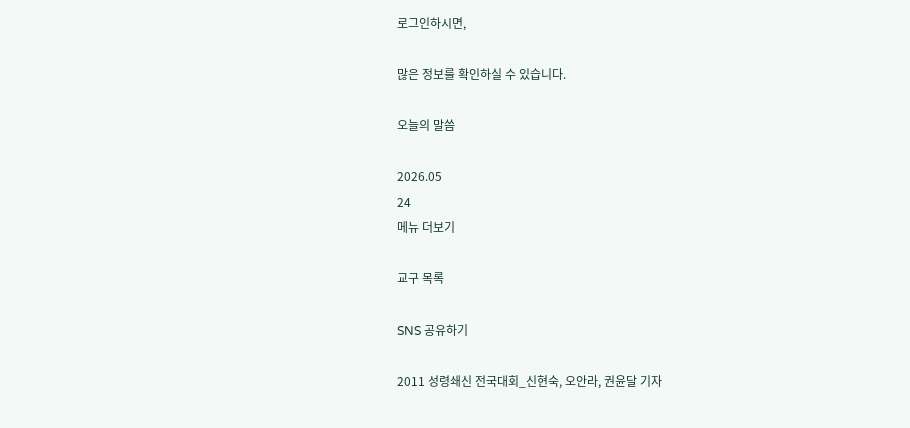로그인하시면,

많은 정보를 확인하실 수 있습니다.

오늘의 말씀

2026.05
24
메뉴 더보기

교구 목록

SNS 공유하기

2011 성령쇄신 전국대회_신현숙, 오안라, 권윤달 기자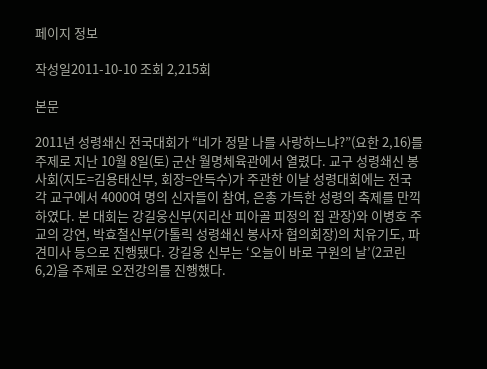페이지 정보

작성일2011-10-10 조회 2,215회

본문

2011년 성령쇄신 전국대회가 “네가 정말 나를 사랑하느냐?”(요한 2,16)를 주제로 지난 10월 8일(토) 군산 월명체육관에서 열렸다. 교구 성령쇄신 봉사회(지도=김용태신부, 회장=안득수)가 주관한 이날 성령대회에는 전국 각 교구에서 4000여 명의 신자들이 참여, 은총 가득한 성령의 축제를 만끽하였다. 본 대회는 강길웅신부(지리산 피아골 피정의 집 관장)와 이병호 주교의 강연, 박효철신부(가톨릭 성령쇄신 봉사자 협의회장)의 치유기도, 파견미사 등으로 진행됐다. 강길웅 신부는 ‘오늘이 바로 구원의 날’(2코린 6,2)을 주제로 오전강의를 진행했다.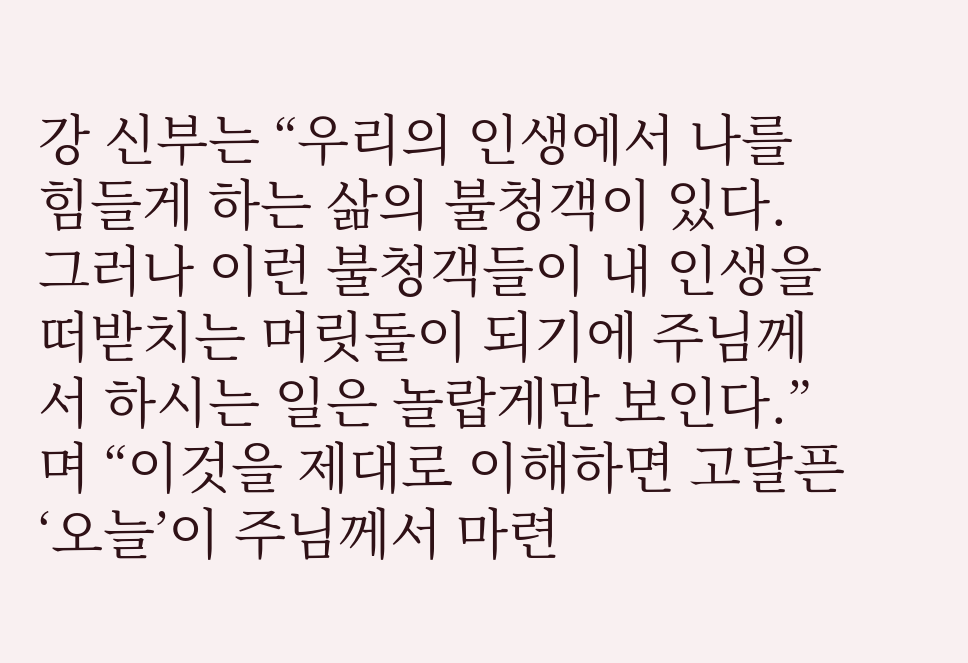강 신부는 “우리의 인생에서 나를 힘들게 하는 삶의 불청객이 있다. 그러나 이런 불청객들이 내 인생을 떠받치는 머릿돌이 되기에 주님께서 하시는 일은 놀랍게만 보인다.”며 “이것을 제대로 이해하면 고달픈 ‘오늘’이 주님께서 마련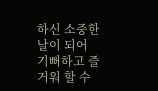하신 소중한 날이 되어 기뻐하고 즐거워 할 수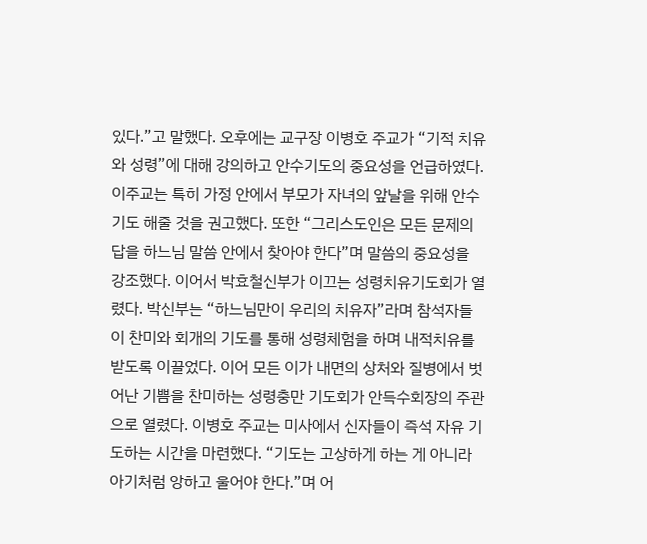있다.”고 말했다. 오후에는 교구장 이병호 주교가 “기적 치유와 성령”에 대해 강의하고 안수기도의 중요성을 언급하였다. 이주교는 특히 가정 안에서 부모가 자녀의 앞날을 위해 안수기도 해줄 것을 권고했다. 또한 “그리스도인은 모든 문제의 답을 하느님 말씀 안에서 찾아야 한다”며 말씀의 중요성을 강조했다. 이어서 박효철신부가 이끄는 성령치유기도회가 열렸다. 박신부는 “하느님만이 우리의 치유자”라며 참석자들이 찬미와 회개의 기도를 통해 성령체험을 하며 내적치유를 받도록 이끌었다. 이어 모든 이가 내면의 상처와 질병에서 벗어난 기쁨을 찬미하는 성령충만 기도회가 안득수회장의 주관으로 열렸다. 이병호 주교는 미사에서 신자들이 즉석 자유 기도하는 시간을 마련했다. “기도는 고상하게 하는 게 아니라 아기처럼 앙하고 울어야 한다.”며 어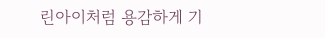린아이처럼 용감하게 기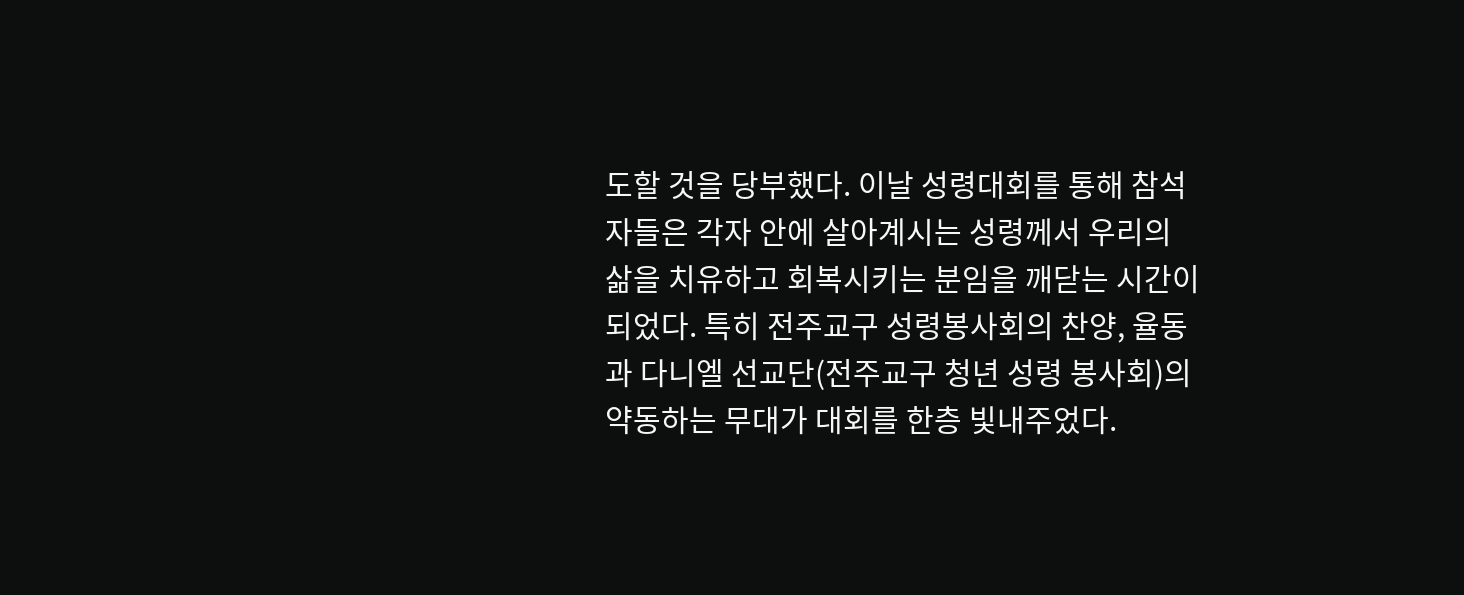도할 것을 당부했다. 이날 성령대회를 통해 참석자들은 각자 안에 살아계시는 성령께서 우리의 삶을 치유하고 회복시키는 분임을 깨닫는 시간이 되었다. 특히 전주교구 성령봉사회의 찬양, 율동과 다니엘 선교단(전주교구 청년 성령 봉사회)의 약동하는 무대가 대회를 한층 빛내주었다.